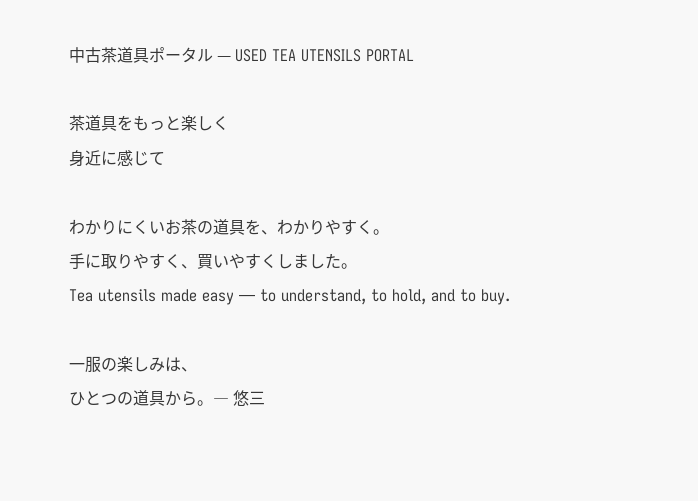中古茶道具ポータル — USED TEA UTENSILS PORTAL

茶道具をもっと楽しく
身近に感じて

わかりにくいお茶の道具を、わかりやすく。
手に取りやすく、買いやすくしました。
Tea utensils made easy — to understand, to hold, and to buy.

一服の楽しみは、
ひとつの道具から。― 悠三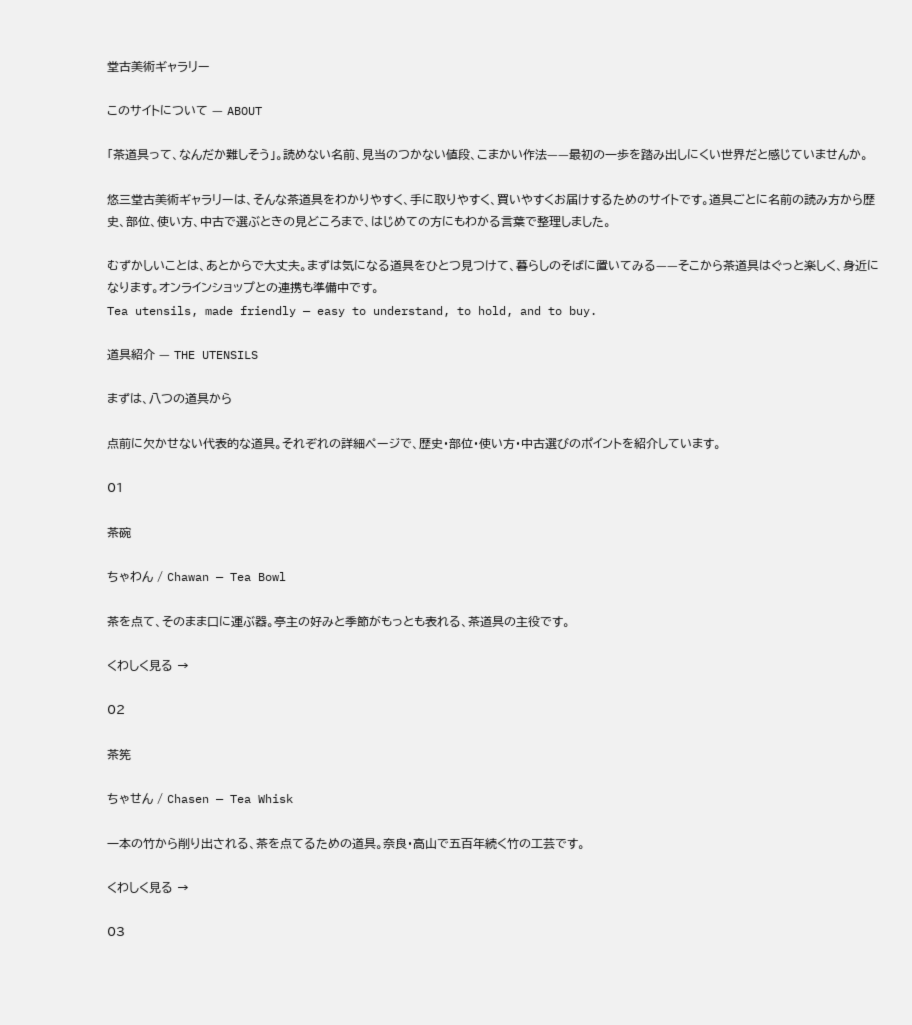堂古美術ギャラリー

このサイトについて — ABOUT

「茶道具って、なんだか難しそう」。読めない名前、見当のつかない値段、こまかい作法——最初の一歩を踏み出しにくい世界だと感じていませんか。

悠三堂古美術ギャラリーは、そんな茶道具をわかりやすく、手に取りやすく、買いやすくお届けするためのサイトです。道具ごとに名前の読み方から歴史、部位、使い方、中古で選ぶときの見どころまで、はじめての方にもわかる言葉で整理しました。

むずかしいことは、あとからで大丈夫。まずは気になる道具をひとつ見つけて、暮らしのそばに置いてみる——そこから茶道具はぐっと楽しく、身近になります。オンラインショップとの連携も準備中です。
Tea utensils, made friendly — easy to understand, to hold, and to buy.

道具紹介 — THE UTENSILS

まずは、八つの道具から

点前に欠かせない代表的な道具。それぞれの詳細ページで、歴史・部位・使い方・中古選びのポイントを紹介しています。

01

茶碗

ちゃわん / Chawan — Tea Bowl

茶を点て、そのまま口に運ぶ器。亭主の好みと季節がもっとも表れる、茶道具の主役です。

くわしく見る →

02

茶筅

ちゃせん / Chasen — Tea Whisk

一本の竹から削り出される、茶を点てるための道具。奈良・高山で五百年続く竹の工芸です。

くわしく見る →

03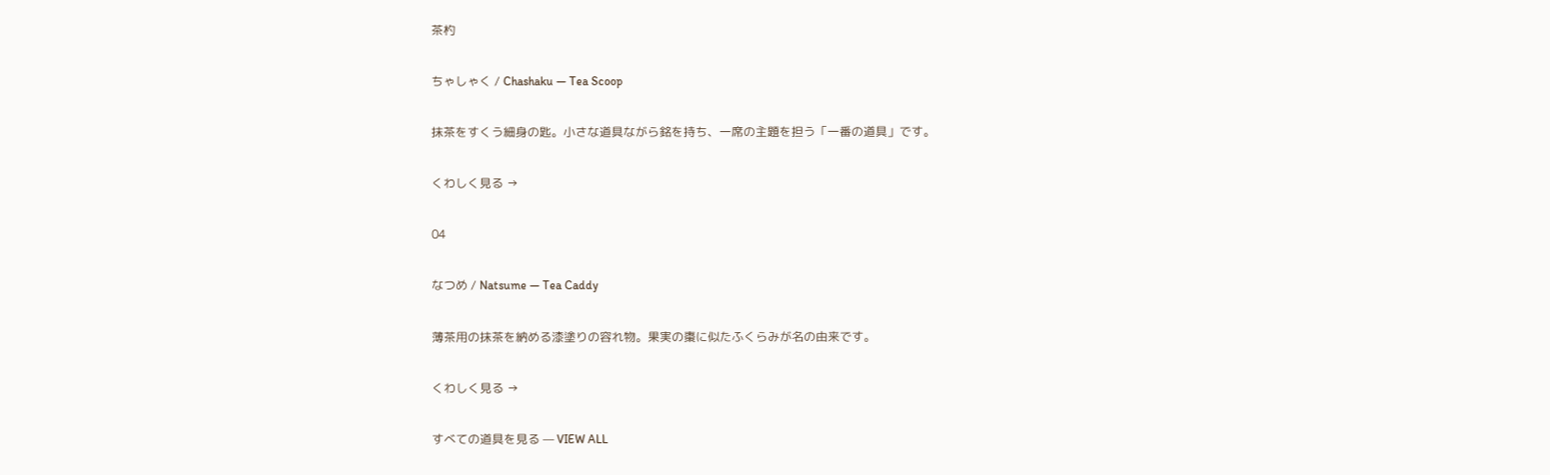茶杓

ちゃしゃく / Chashaku — Tea Scoop

抹茶をすくう細身の匙。小さな道具ながら銘を持ち、一席の主題を担う「一番の道具」です。

くわしく見る →

04

なつめ / Natsume — Tea Caddy

薄茶用の抹茶を納める漆塗りの容れ物。果実の棗に似たふくらみが名の由来です。

くわしく見る →

すべての道具を見る — VIEW ALL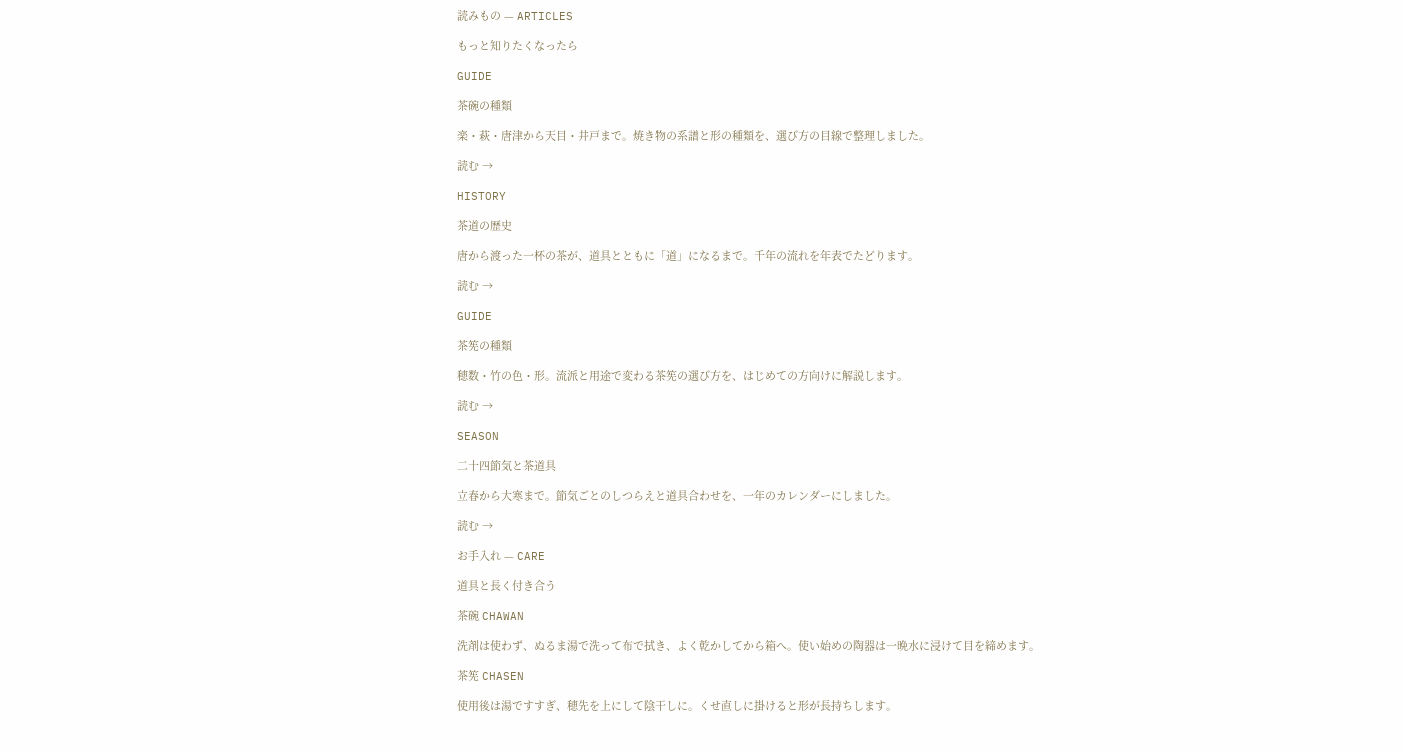読みもの — ARTICLES

もっと知りたくなったら

GUIDE

茶碗の種類

楽・萩・唐津から天目・井戸まで。焼き物の系譜と形の種類を、選び方の目線で整理しました。

読む →

HISTORY

茶道の歴史

唐から渡った一杯の茶が、道具とともに「道」になるまで。千年の流れを年表でたどります。

読む →

GUIDE

茶筅の種類

穂数・竹の色・形。流派と用途で変わる茶筅の選び方を、はじめての方向けに解説します。

読む →

SEASON

二十四節気と茶道具

立春から大寒まで。節気ごとのしつらえと道具合わせを、一年のカレンダーにしました。

読む →

お手入れ — CARE

道具と長く付き合う

茶碗 CHAWAN

洗剤は使わず、ぬるま湯で洗って布で拭き、よく乾かしてから箱へ。使い始めの陶器は一晩水に浸けて目を締めます。

茶筅 CHASEN

使用後は湯ですすぎ、穂先を上にして陰干しに。くせ直しに掛けると形が長持ちします。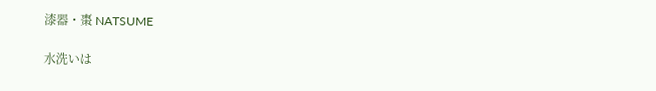漆器・棗 NATSUME

水洗いは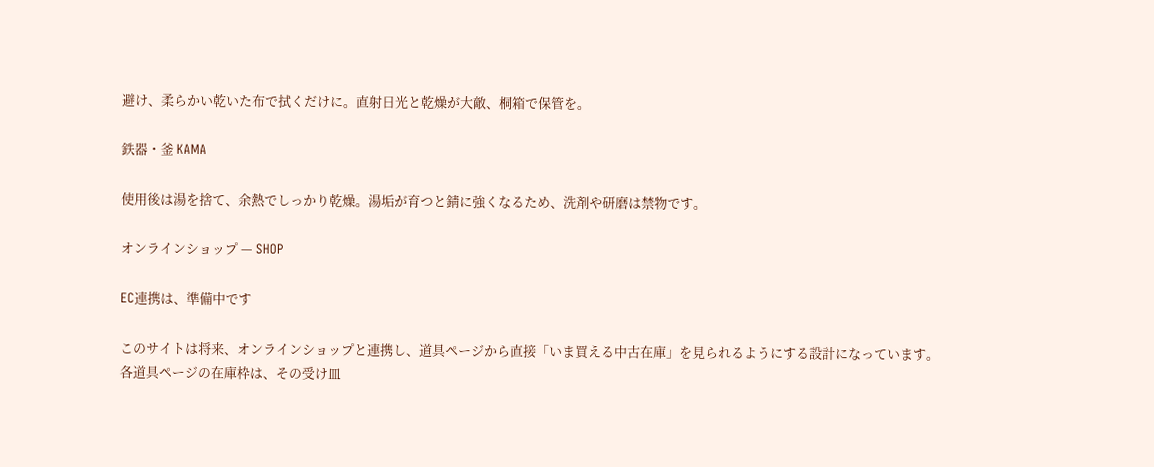避け、柔らかい乾いた布で拭くだけに。直射日光と乾燥が大敵、桐箱で保管を。

鉄器・釜 KAMA

使用後は湯を捨て、余熱でしっかり乾燥。湯垢が育つと錆に強くなるため、洗剤や研磨は禁物です。

オンラインショップ — SHOP

EC連携は、準備中です

このサイトは将来、オンラインショップと連携し、道具ページから直接「いま買える中古在庫」を見られるようにする設計になっています。各道具ページの在庫枠は、その受け皿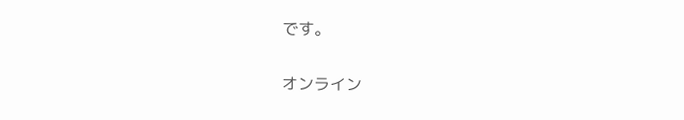です。

オンライン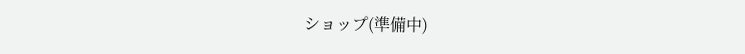ショップ(準備中)